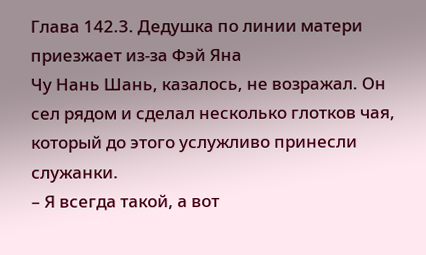Глава 142.3. Дедушка по линии матери приезжает из-за Фэй Яна
Чу Нань Шань, казалось, не возражал. Он сел рядом и сделал несколько глотков чая, который до этого услужливо принесли служанки.
– Я всегда такой, а вот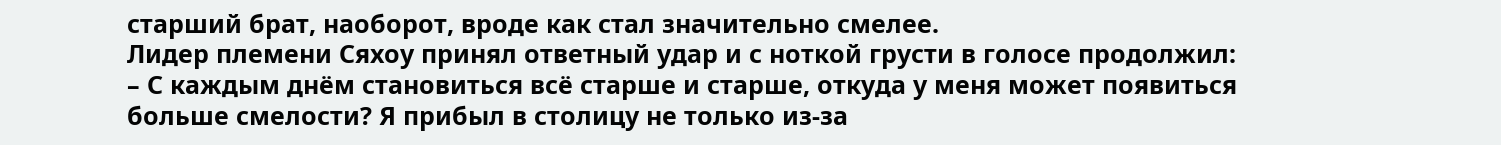старший брат, наоборот, вроде как стал значительно смелее.
Лидер племени Сяхоу принял ответный удар и с ноткой грусти в голосе продолжил:
– С каждым днём становиться всё старше и старше, откуда у меня может появиться больше смелости? Я прибыл в столицу не только из-за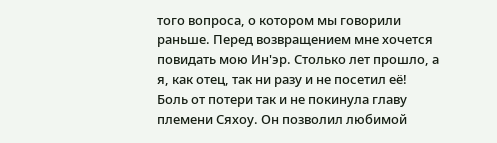того вопроса, о котором мы говорили раньше. Перед возвращением мне хочется повидать мою Ин'эр. Столько лет прошло, а я, как отец, так ни разу и не посетил её!
Боль от потери так и не покинула главу племени Сяхоу. Он позволил любимой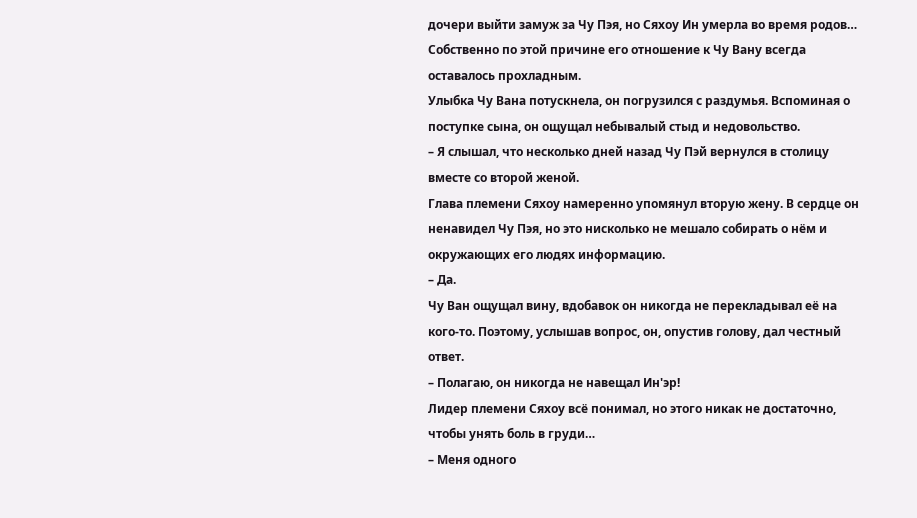дочери выйти замуж за Чу Пэя, но Сяхоу Ин умерла во время родов… Собственно по этой причине его отношение к Чу Вану всегда оставалось прохладным.
Улыбка Чу Вана потускнела, он погрузился с раздумья. Вспоминая о поступке сына, он ощущал небывалый стыд и недовольство.
– Я слышал, что несколько дней назад Чу Пэй вернулся в столицу вместе со второй женой.
Глава племени Сяхоу намеренно упомянул вторую жену. В сердце он ненавидел Чу Пэя, но это нисколько не мешало собирать о нём и окружающих его людях информацию.
– Да.
Чу Ван ощущал вину, вдобавок он никогда не перекладывал её на кого-то. Поэтому, услышав вопрос, он, опустив голову, дал честный ответ.
– Полагаю, он никогда не навещал Ин'эр!
Лидер племени Сяхоу всё понимал, но этого никак не достаточно, чтобы унять боль в груди…
– Меня одного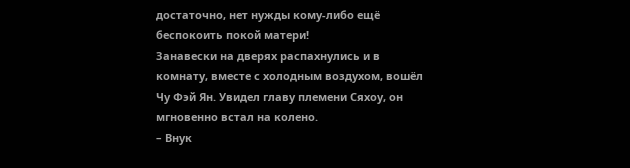достаточно, нет нужды кому-либо ещё беспокоить покой матери!
Занавески на дверях распахнулись и в комнату, вместе с холодным воздухом, вошёл Чу Фэй Ян. Увидел главу племени Сяхоу, он мгновенно встал на колено.
– Внук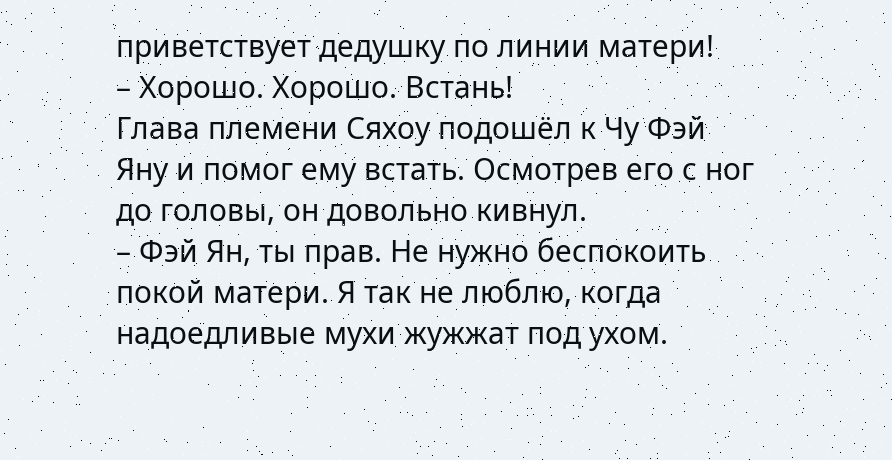приветствует дедушку по линии матери!
– Хорошо. Хорошо. Встань!
Глава племени Сяхоу подошёл к Чу Фэй Яну и помог ему встать. Осмотрев его с ног до головы, он довольно кивнул.
– Фэй Ян, ты прав. Не нужно беспокоить покой матери. Я так не люблю, когда надоедливые мухи жужжат под ухом.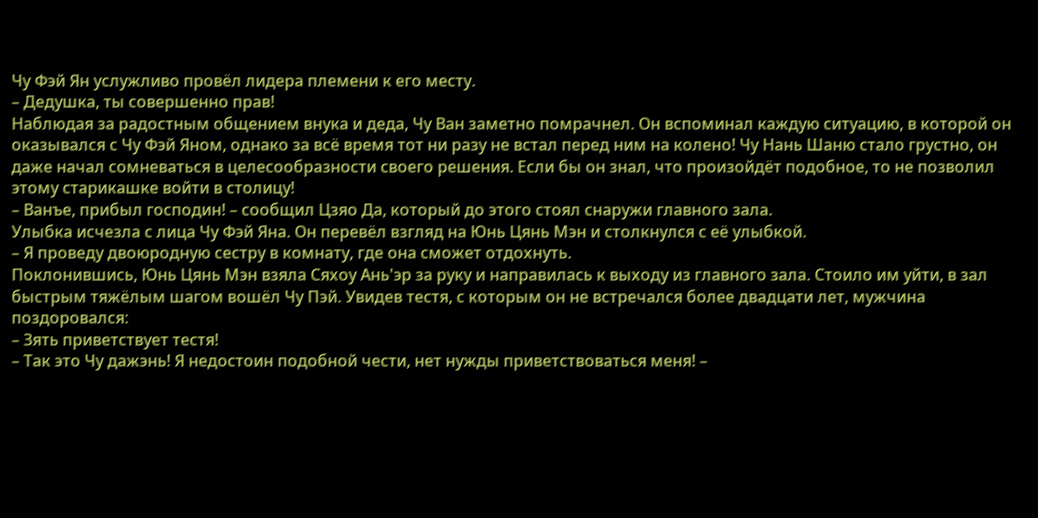Чу Фэй Ян услужливо провёл лидера племени к его месту.
– Дедушка, ты совершенно прав!
Наблюдая за радостным общением внука и деда, Чу Ван заметно помрачнел. Он вспоминал каждую ситуацию, в которой он оказывался с Чу Фэй Яном, однако за всё время тот ни разу не встал перед ним на колено! Чу Нань Шаню стало грустно, он даже начал сомневаться в целесообразности своего решения. Если бы он знал, что произойдёт подобное, то не позволил этому старикашке войти в столицу!
– Ванъе, прибыл господин! – сообщил Цзяо Да, который до этого стоял снаружи главного зала.
Улыбка исчезла с лица Чу Фэй Яна. Он перевёл взгляд на Юнь Цянь Мэн и столкнулся с её улыбкой.
– Я проведу двоюродную сестру в комнату, где она сможет отдохнуть.
Поклонившись, Юнь Цянь Мэн взяла Сяхоу Ань'эр за руку и направилась к выходу из главного зала. Стоило им уйти, в зал быстрым тяжёлым шагом вошёл Чу Пэй. Увидев тестя, с которым он не встречался более двадцати лет, мужчина поздоровался:
– Зять приветствует тестя!
– Так это Чу дажэнь! Я недостоин подобной чести, нет нужды приветствоваться меня! –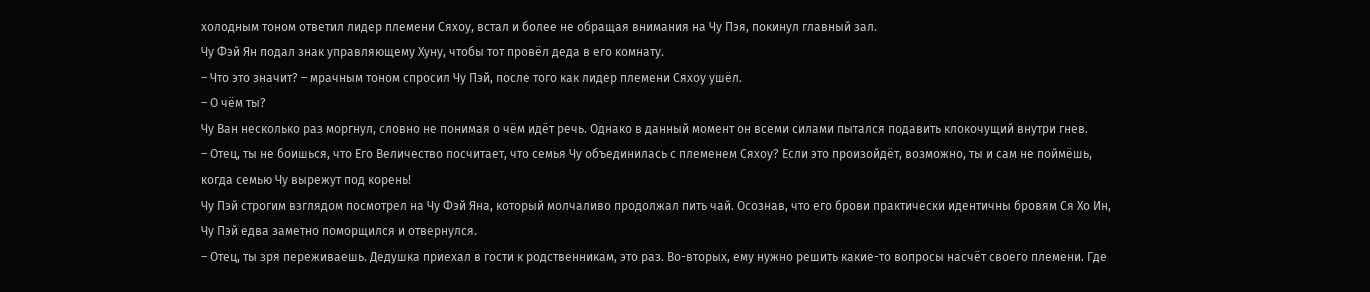холодным тоном ответил лидер племени Сяхоу, встал и более не обращая внимания на Чу Пэя, покинул главный зал.
Чу Фэй Ян подал знак управляющему Хуну, чтобы тот провёл деда в его комнату.
– Что это значит? – мрачным тоном спросил Чу Пэй, после того как лидер племени Сяхоу ушёл.
– О чём ты?
Чу Ван несколько раз моргнул, словно не понимая о чём идёт речь. Однако в данный момент он всеми силами пытался подавить клокочущий внутри гнев.
– Отец, ты не боишься, что Его Величество посчитает, что семья Чу объединилась с племенем Сяхоу? Если это произойдёт, возможно, ты и сам не поймёшь, когда семью Чу вырежут под корень!
Чу Пэй строгим взглядом посмотрел на Чу Фэй Яна, который молчаливо продолжал пить чай. Осознав, что его брови практически идентичны бровям Ся Хо Ин, Чу Пэй едва заметно поморщился и отвернулся.
– Отец, ты зря переживаешь. Дедушка приехал в гости к родственникам, это раз. Во-вторых, ему нужно решить какие-то вопросы насчёт своего племени. Где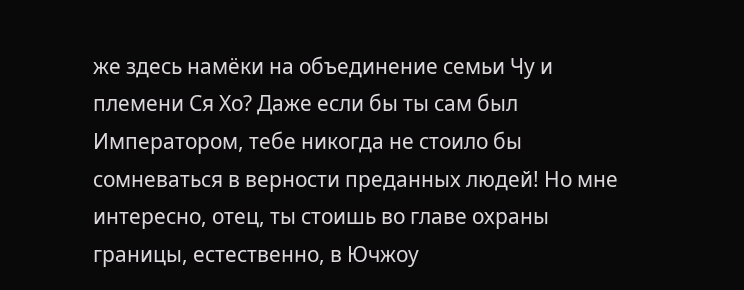же здесь намёки на объединение семьи Чу и племени Ся Хо? Даже если бы ты сам был Императором, тебе никогда не стоило бы сомневаться в верности преданных людей! Но мне интересно, отец, ты стоишь во главе охраны границы, естественно, в Ючжоу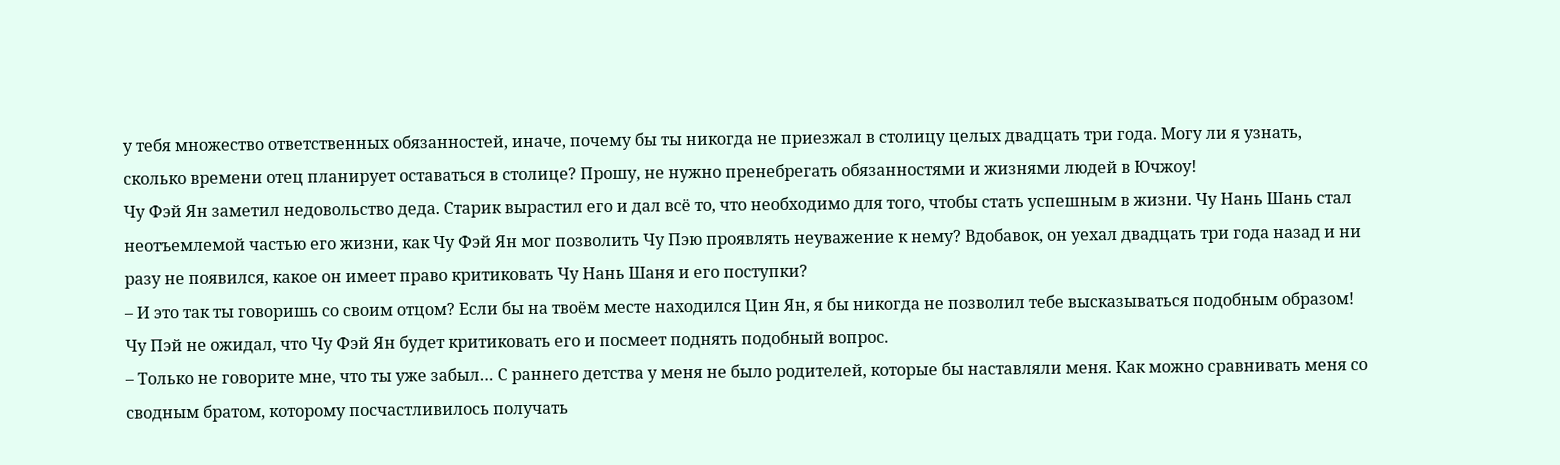у тебя множество ответственных обязанностей, иначе, почему бы ты никогда не приезжал в столицу целых двадцать три года. Могу ли я узнать, сколько времени отец планирует оставаться в столице? Прошу, не нужно пренебрегать обязанностями и жизнями людей в Ючжоу!
Чу Фэй Ян заметил недовольство деда. Старик вырастил его и дал всё то, что необходимо для того, чтобы стать успешным в жизни. Чу Нань Шань стал неотъемлемой частью его жизни, как Чу Фэй Ян мог позволить Чу Пэю проявлять неуважение к нему? Вдобавок, он уехал двадцать три года назад и ни разу не появился, какое он имеет право критиковать Чу Нань Шаня и его поступки?
– И это так ты говоришь со своим отцом? Если бы на твоём месте находился Цин Ян, я бы никогда не позволил тебе высказываться подобным образом!
Чу Пэй не ожидал, что Чу Фэй Ян будет критиковать его и посмеет поднять подобный вопрос.
– Только не говорите мне, что ты уже забыл… С раннего детства у меня не было родителей, которые бы наставляли меня. Как можно сравнивать меня со сводным братом, которому посчастливилось получать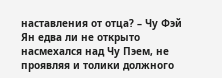наставления от отца? – Чу Фэй Ян едва ли не открыто насмехался над Чу Пэем, не проявляя и толики должного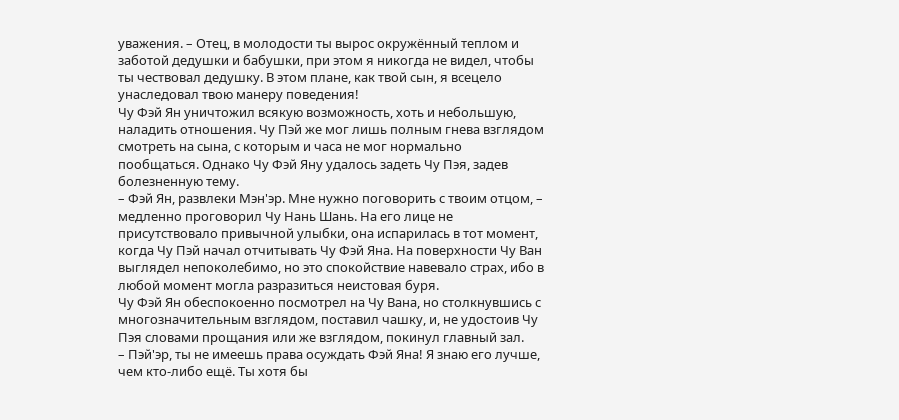уважения. – Отец, в молодости ты вырос окружённый теплом и заботой дедушки и бабушки, при этом я никогда не видел, чтобы ты чествовал дедушку. В этом плане, как твой сын, я всецело унаследовал твою манеру поведения!
Чу Фэй Ян уничтожил всякую возможность, хоть и небольшую, наладить отношения. Чу Пэй же мог лишь полным гнева взглядом смотреть на сына, с которым и часа не мог нормально пообщаться. Однако Чу Фэй Яну удалось задеть Чу Пэя, задев болезненную тему.
– Фэй Ян, развлеки Мэн'эр. Мне нужно поговорить с твоим отцом, – медленно проговорил Чу Нань Шань. На его лице не присутствовало привычной улыбки, она испарилась в тот момент, когда Чу Пэй начал отчитывать Чу Фэй Яна. На поверхности Чу Ван выглядел непоколебимо, но это спокойствие навевало страх, ибо в любой момент могла разразиться неистовая буря.
Чу Фэй Ян обеспокоенно посмотрел на Чу Вана, но столкнувшись с многозначительным взглядом, поставил чашку, и, не удостоив Чу Пэя словами прощания или же взглядом, покинул главный зал.
– Пэй'эр, ты не имеешь права осуждать Фэй Яна! Я знаю его лучше, чем кто-либо ещё. Ты хотя бы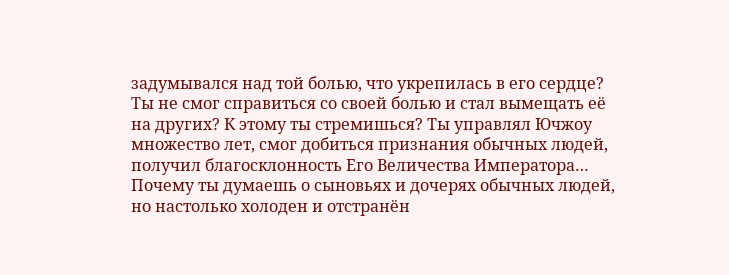задумывался над той болью, что укрепилась в его сердце? Ты не смог справиться со своей болью и стал вымещать её на других? К этому ты стремишься? Ты управлял Ючжоу множество лет, смог добиться признания обычных людей, получил благосклонность Его Величества Императора… Почему ты думаешь о сыновьях и дочерях обычных людей, но настолько холоден и отстранён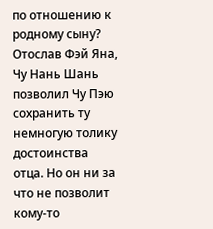по отношению к родному сыну?
Отослав Фэй Яна, Чу Нань Шань позволил Чу Пэю сохранить ту немногую толику достоинства отца. Но он ни за что не позволит кому-то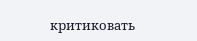критиковать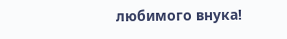любимого внука!